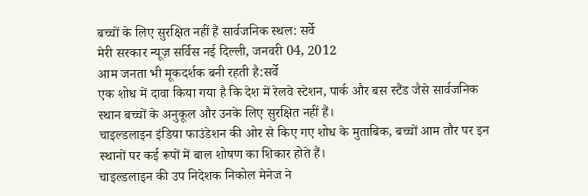बच्चों के लिए सुरक्षित नहीं हैं सार्वजनिक स्थल: सर्वे
मेरी सरकार न्यूज़ सर्विस नई दिल्ली, जनवरी 04, 2012
आम जनता भी मूकदर्शक बनी रहती है:सर्वे
एक शोध में दावा किया गया है कि देश में रेलवे स्टेशन, पार्क और बस स्टैंड जैसे सार्वजनिक स्थान बच्चों के अनुकूल और उनके लिए सुरक्षित नहीं हैं।
चाइल्डलाइन इंडिया फाउंडेशन की ओर से किए गए शोध के मुताबिक, बच्चों आम तौर पर इन स्थानों पर कई रूपों में बाल शोषण का शिकार होते हैं।
चाइल्डलाइन की उप निदेशक निकोल मेनेज ने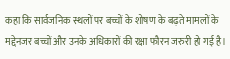कहा कि सार्वजनिक स्थलों पर बच्चों के शोषण के बढ़ते मामलों के मद्देनजर बच्चों और उनके अधिकारों की रक्षा फौरन जरुरी हो गई है।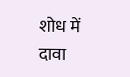शोध में दावा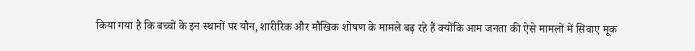किया गया है कि बच्चों के इन स्थानों पर यौन, शारीरिक और मौखिक शोषण के मामले बढ़ रहे हैं क्योंकि आम जनता की ऐसे मामलों में सिवाए मूक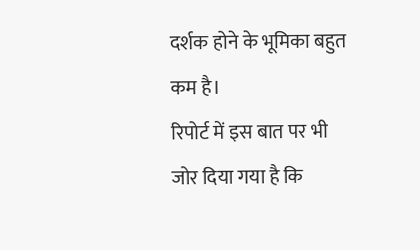दर्शक होने के भूमिका बहुत कम है।
रिपोर्ट में इस बात पर भी जोर दिया गया है कि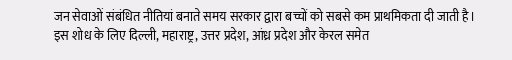जन सेवाओं संबंधित नीतियां बनाते समय सरकार द्वारा बच्चों को सबसे कम प्राथमिकता दी जाती है।
इस शोध के लिए दिल्ली, महाराष्ट्र, उत्तर प्रदेश, आंध्र प्रदेश और केरल समेत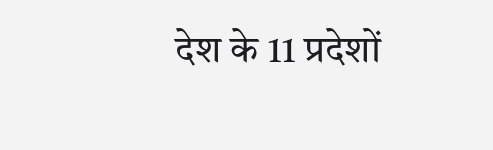देश के 11 प्रदेशों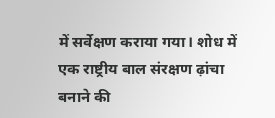में सर्वेक्षण कराया गया। शोध में एक राष्ट्रीय बाल संरक्षण ढ़ांचा बनाने की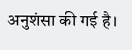अनुशंसा की गई है।